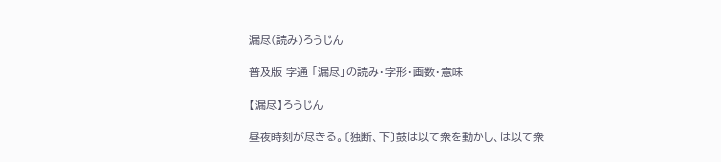漏尽(読み)ろうじん

普及版 字通 「漏尽」の読み・字形・画数・意味

【漏尽】ろうじん

昼夜時刻が尽きる。〔独断、下〕鼓は以て衆を動かし、は以て衆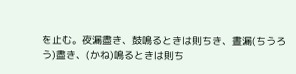を止む。夜漏盡き、鼓鳴るときは則ちき、晝漏(ちうろう)盡き、(かね)鳴るときは則ち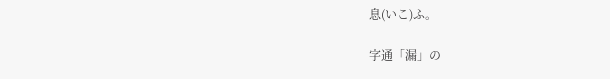息(いこ)ふ。

字通「漏」の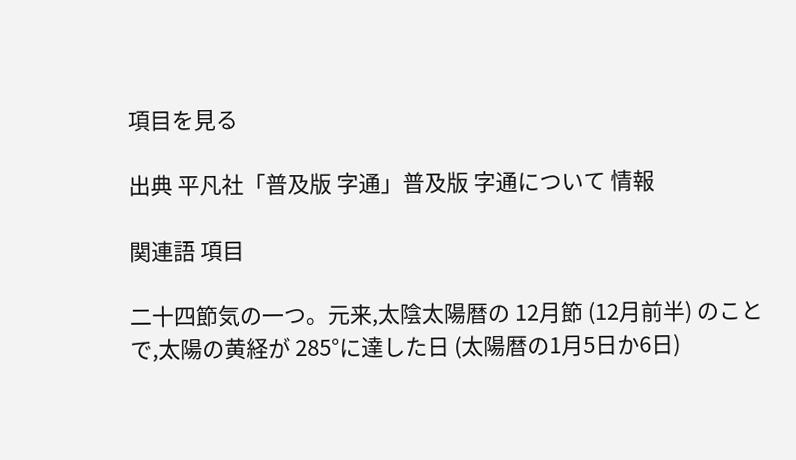項目を見る

出典 平凡社「普及版 字通」普及版 字通について 情報

関連語 項目

二十四節気の一つ。元来,太陰太陽暦の 12月節 (12月前半) のことで,太陽の黄経が 285°に達した日 (太陽暦の1月5日か6日)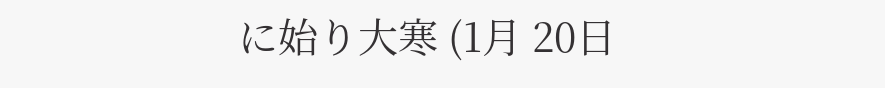に始り大寒 (1月 20日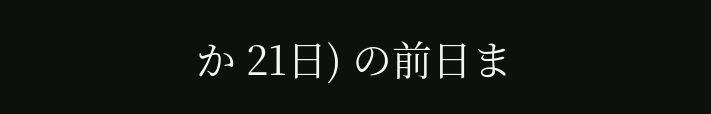か 21日) の前日ま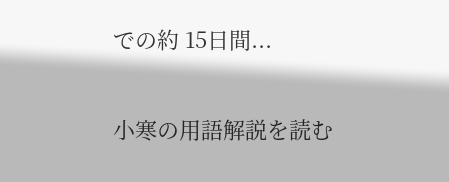での約 15日間...

小寒の用語解説を読む